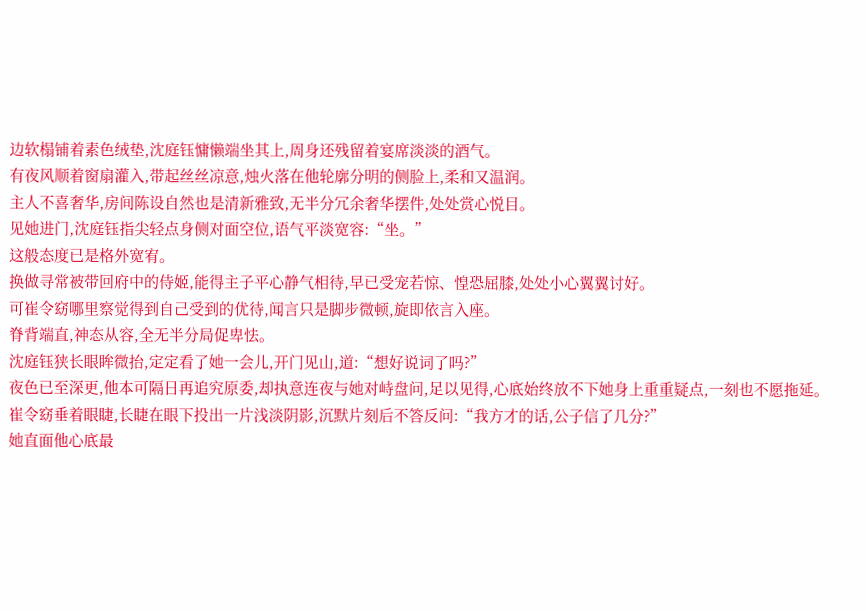边软榻铺着素色绒垫,沈庭钰慵懒端坐其上,周身还残留着宴席淡淡的酒气。
有夜风顺着窗扇灌入,带起丝丝凉意,烛火落在他轮廓分明的侧脸上,柔和又温润。
主人不喜奢华,房间陈设自然也是清新雅致,无半分冗余奢华摆件,处处赏心悦目。
见她进门,沈庭钰指尖轻点身侧对面空位,语气平淡宽容:“坐。”
这般态度已是格外宽宥。
换做寻常被带回府中的侍姬,能得主子平心静气相待,早已受宠若惊、惶恐屈膝,处处小心翼翼讨好。
可崔令窈哪里察觉得到自己受到的优待,闻言只是脚步微顿,旋即依言入座。
脊背端直,神态从容,全无半分局促卑怯。
沈庭钰狭长眼眸微抬,定定看了她一会儿,开门见山,道:“想好说词了吗?”
夜色已至深更,他本可隔日再追究原委,却执意连夜与她对峙盘问,足以见得,心底始终放不下她身上重重疑点,一刻也不愿拖延。
崔令窈垂着眼睫,长睫在眼下投出一片浅淡阴影,沉默片刻后不答反问:“我方才的话,公子信了几分?”
她直面他心底最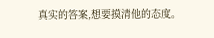真实的答案,想要摸清他的态度。